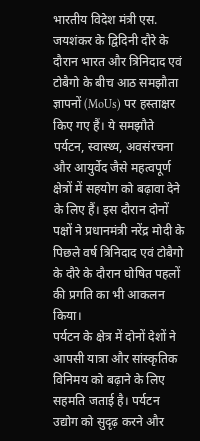भारतीय विदेश मंत्री एस. जयशंकर के द्विदिनी दौरे के दौरान भारत और त्रिनिदाद एवं टोबैगो के बीच आठ समझौता ज्ञापनों (MoUs) पर हस्ताक्षर किए गए हैं। ये समझौते पर्यटन, स्वास्थ्य, अवसंरचना और आयुर्वेद जैसे महत्वपूर्ण क्षेत्रों में सहयोग को बढ़ावा देने के लिए हैं। इस दौरान दोनों पक्षों ने प्रधानमंत्री नरेंद्र मोदी के पिछले वर्ष त्रिनिदाद एवं टोबैगो के दौरे के दौरान घोषित पहलों की प्रगति का भी आकलन किया।
पर्यटन के क्षेत्र में दोनों देशों ने आपसी यात्रा और सांस्कृतिक विनिमय को बढ़ाने के लिए सहमति जताई है। पर्यटन उद्योग को सुदृढ़ करने और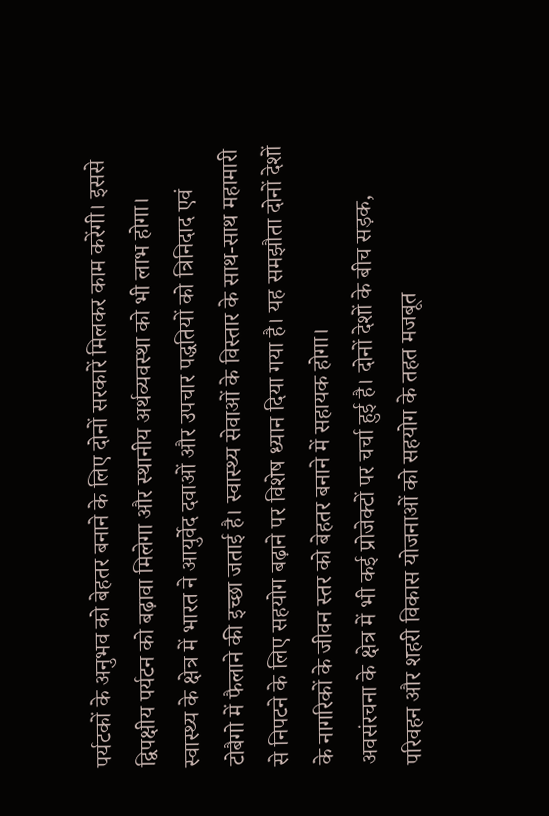पर्यटकों के अनुभव को बेहतर बनाने के लिए दोनों सरकारें मिलकर काम करेंगी। इससे द्विपक्षीय पर्यटन को बढ़ावा मिलेगा और स्थानीय अर्थव्यवस्था को भी लाभ होगा।
स्वास्थ्य के क्षेत्र में भारत ने आयुर्वेद दवाओं और उपचार पद्धतियों को त्रिनिदाद एवं टोबैगो में फैलाने की इच्छा जताई है। स्वास्थ्य सेवाओं के विस्तार के साथ-साथ महामारी से निपटने के लिए सहयोग बढ़ाने पर विशेष ध्यान दिया गया है। यह समझौता दोनों देशों के नागरिकों के जीवन स्तर को बेहतर बनाने में सहायक होगा।
अवसंरचना के क्षेत्र में भी कई प्रोजेक्टों पर चर्चा हुई है। दोनों देशों के बीच सड़क, परिवहन और शहरी विकास योजनाओं को सहयोग के तहत मजबूत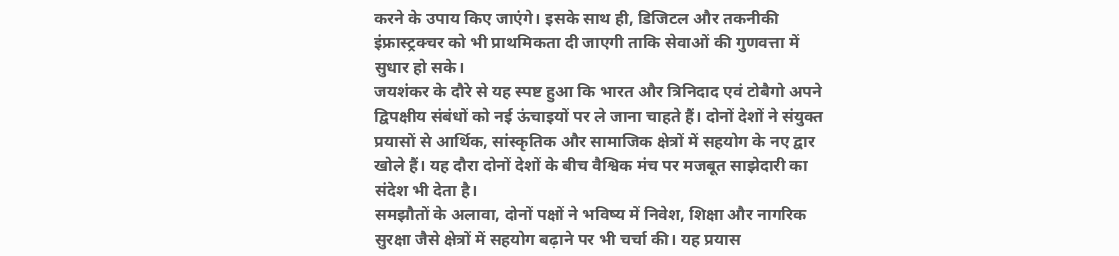करने के उपाय किए जाएंगे। इसके साथ ही, डिजिटल और तकनीकी इंफ्रास्ट्रक्चर को भी प्राथमिकता दी जाएगी ताकि सेवाओं की गुणवत्ता में सुधार हो सके।
जयशंकर के दौरे से यह स्पष्ट हुआ कि भारत और त्रिनिदाद एवं टोबैगो अपने द्विपक्षीय संबंधों को नई ऊंचाइयों पर ले जाना चाहते हैं। दोनों देशों ने संयुक्त प्रयासों से आर्थिक, सांस्कृतिक और सामाजिक क्षेत्रों में सहयोग के नए द्वार खोले हैं। यह दौरा दोनों देशों के बीच वैश्विक मंच पर मजबूत साझेदारी का संदेश भी देता है।
समझौतों के अलावा, दोनों पक्षों ने भविष्य में निवेश, शिक्षा और नागरिक सुरक्षा जैसे क्षेत्रों में सहयोग बढ़ाने पर भी चर्चा की। यह प्रयास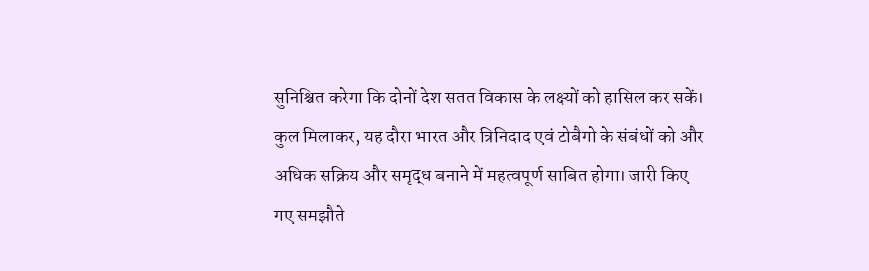सुनिश्चित करेगा कि दोनों देश सतत विकास के लक्ष्यों को हासिल कर सकें।
कुल मिलाकर, यह दौरा भारत और त्रिनिदाद एवं टोबैगो के संबंधों को और अधिक सक्रिय और समृद्ध बनाने में महत्वपूर्ण साबित होगा। जारी किए गए समझौते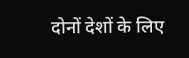दोनों देशों के लिए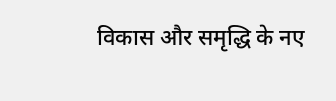विकास और समृद्धि के नए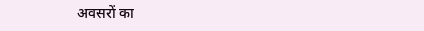अवसरों का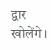द्वार खोलेंगे।